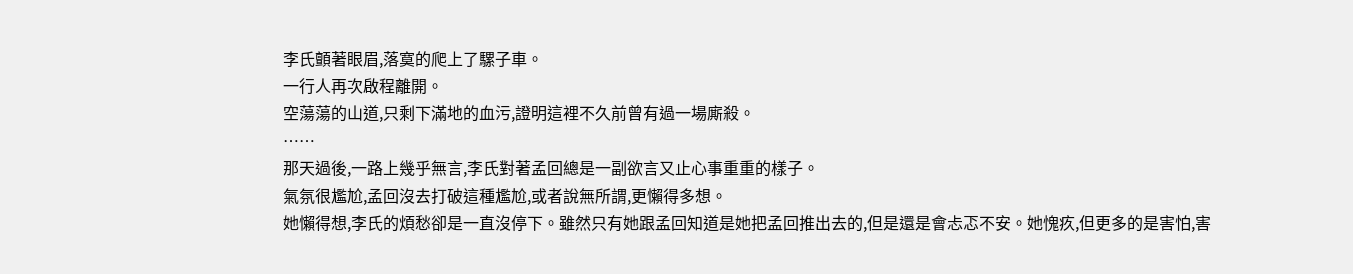李氏顫著眼眉,落寞的爬上了騾子車。
一行人再次啟程離開。
空蕩蕩的山道,只剩下滿地的血污,證明這裡不久前曾有過一場廝殺。
……
那天過後,一路上幾乎無言,李氏對著孟回總是一副欲言又止心事重重的樣子。
氣氛很尷尬,孟回沒去打破這種尷尬,或者說無所謂,更懶得多想。
她懶得想,李氏的煩愁卻是一直沒停下。雖然只有她跟孟回知道是她把孟回推出去的,但是還是會忐忑不安。她愧疚,但更多的是害怕,害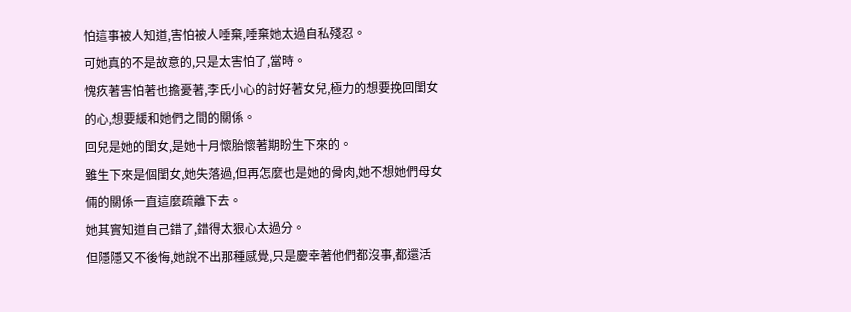怕這事被人知道,害怕被人唾棄,唾棄她太過自私殘忍。
可她真的不是故意的,只是太害怕了,當時。
愧疚著害怕著也擔憂著,李氏小心的討好著女兒,極力的想要挽回閨女的心,想要緩和她們之間的關係。
回兒是她的閨女,是她十月懷胎懷著期盼生下來的。
雖生下來是個閨女,她失落過,但再怎麼也是她的骨肉,她不想她們母女倆的關係一直這麼疏離下去。
她其實知道自己錯了,錯得太狠心太過分。
但隱隱又不後悔,她說不出那種感覺,只是慶幸著他們都沒事,都還活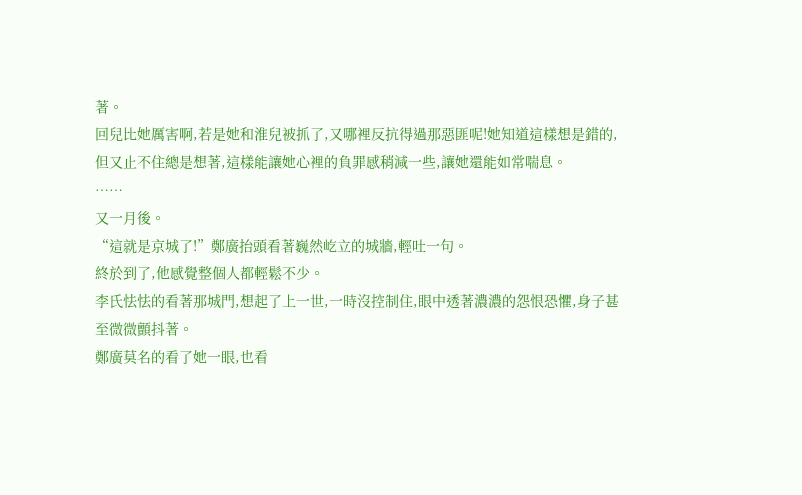著。
回兒比她厲害啊,若是她和淮兒被抓了,又哪裡反抗得過那惡匪呢!她知道這樣想是錯的,但又止不住總是想著,這樣能讓她心裡的負罪感稍減一些,讓她還能如常喘息。
……
又一月後。
“這就是京城了!”鄭廣抬頭看著巍然屹立的城牆,輕吐一句。
終於到了,他感覺整個人都輕鬆不少。
李氏怯怯的看著那城門,想起了上一世,一時沒控制住,眼中透著濃濃的怨恨恐懼,身子甚至微微顫抖著。
鄭廣莫名的看了她一眼,也看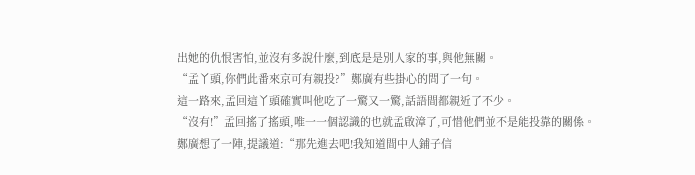出她的仇恨害怕,並沒有多說什麼,到底是是別人家的事,與他無關。
“孟丫頭,你們此番來京可有親投?”鄭廣有些掛心的問了一句。
這一路來,孟回這丫頭確實叫他吃了一驚又一驚,話語間都親近了不少。
“沒有!”孟回搖了搖頭,唯一一個認識的也就孟啟漳了,可惜他們並不是能投靠的關係。
鄭廣想了一陣,提議道:“那先進去吧!我知道間中人鋪子信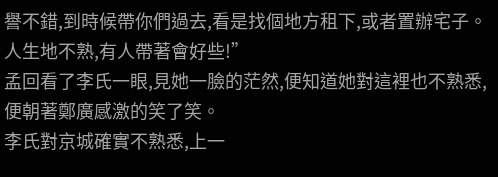譽不錯,到時候帶你們過去,看是找個地方租下,或者置辦宅子。人生地不熟,有人帶著會好些!”
孟回看了李氏一眼,見她一臉的茫然,便知道她對這裡也不熟悉,便朝著鄭廣感激的笑了笑。
李氏對京城確實不熟悉,上一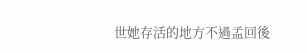世她存活的地方不過孟回後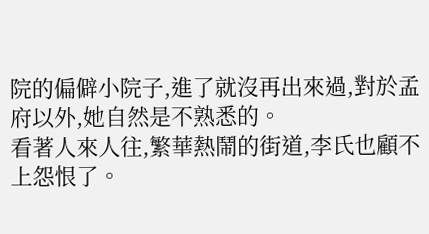院的偏僻小院子,進了就沒再出來過,對於孟府以外,她自然是不熟悉的。
看著人來人往,繁華熱鬧的街道,李氏也顧不上怨恨了。